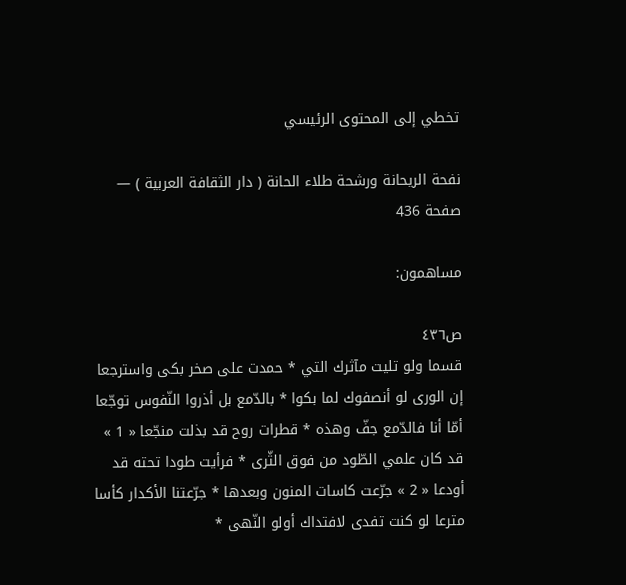تخطي إلى المحتوى الرئيسي

نفحة الريحانة ورشحة طلاء الحانة ( دار الثقافة العربية ) — صفحة 436

مساهمون:

ص٤٣٦
قسما ولو تليت مآثرك التي * حمدت على صخر بكى واسترجعا إن الورى لو أنصفوك لما بكوا * بالدّمع بل أذروا النّفوس توجّعا أمّا أنا فالدّمع جفّ وهذه * قطرات روح قد بذلت منجّعا « 1 » قد كان علمي الطّود من فوق الثّرى * فرأيت طودا تحته قد أودعا « 2 » جرّعت كاسات المنون وبعدها * جرّعتنا الأكدار كأسا مترعا لو كنت تفدى لافتداك أولو النّهى *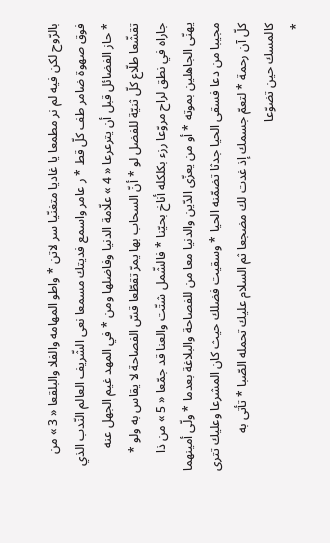بالرّوح لكن فيه لم نر مطمعا يا غاديا متغنّيا سر لاتن * واطو المهامه والفلا والبلقعا « 3 » من فوق صهوة ضامر طف كلّ قط * ر عامر واسمع فديتك مسمعا نعى الشّريف العالم النّدب الذي * حاز الفضائل قبل أن يترعرعا « 4 » علّامة الدنيا وفاضلها ومن * في المهد غيم الجهل عنه تقشّعا طلّاع كلّ ثنيّة للفضل لو * أنّ السحاب بها يمرّ تقطّعا قسّ الفصاحة لا يقاس به ولو * جاراه في نطق لراح مروّعا رزء بكلكله أناخ بحيّنا * فالشّمل شتّت والعنا قد جمّعا « 5 » من ذا يهنّى الجاهلين بموته * أو من يعزّى الدّين والدنيا معا من للفصاحة والبلاغة بعدما * ولّى أمينهما مجيبا من دعا فسقى الحيا جدثا تضمّنه الحيا * وسقيت فضلك حيث كان المشرعا وعليك تترى كلّ آن رحمة * لتعمّ جسمك إذ غدت لك مضجعا ثم السلام عليك تحمله الصّبا * تأتى به كالمسك حين تضوّعا
*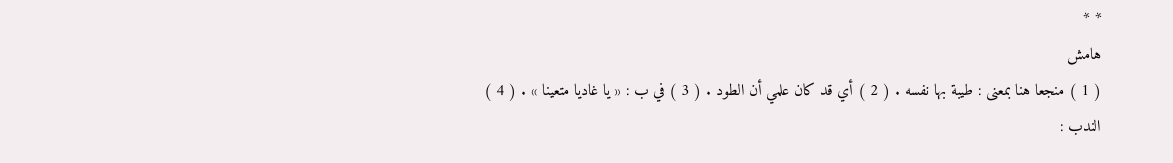* *
هامش
( 1 ) منجعا هنا بمعنى : طيبة بها نفسه . ( 2 ) أي قد كان علمي أن الطود . ( 3 ) في ب : « يا غاديا متعينا » . ( 4 ) الندب :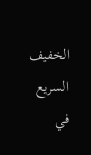الخفيف السريع في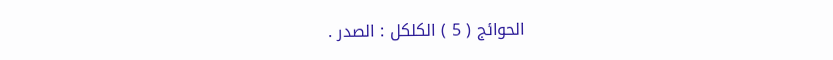الحوائج ( 5 ) الكلكل : الصدر .